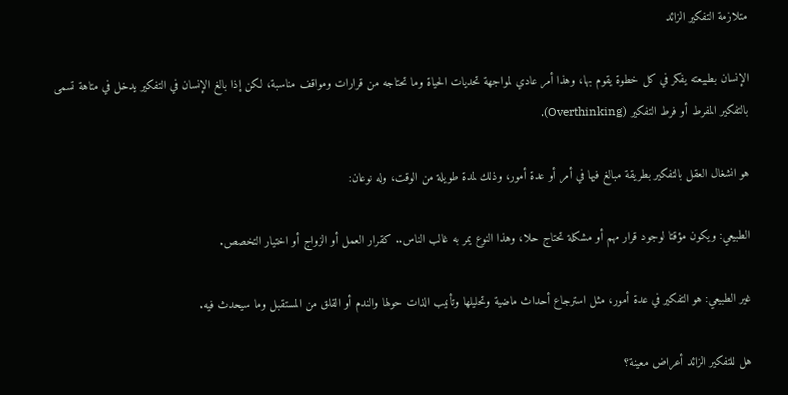متلازمة التفكير الزائد

الإنسان بطبيعته يفكر في كل خطوة يقوم بها، وهذا أمر عادي لمواجهة تحديات الحياة وما تحتاجه من قرارات ومواقف مناسبة، لكن إذا بالغ الإنسان في التفكير يدخل في متاهة تسمى بالتفكير المفرط أو فرط التفكير (Overthinking).

هو انشغال العقل بالتفكير بطريقة مبالغ فيها في أمر أو عدة أمور، وذلك لمدة طويلة من الوقت، وله نوعان:

الطبيعي: ويكون مؤقتا لوجود قرار مهم أو مشكلة تحتاج حلا، وهذا النوع يمر به غالب الناس.. كقرار العمل أو الزواج أو اختيار التخصص.

غير الطبيعي: هو التفكير في عدة أمور، مثل استرجاع أحداث ماضية وتحليلها وتأنيب الذات حولها والندم أو القلق من المستقبل وما سيحدث فيه.

هل للتفكير الزائد أعراض معينة؟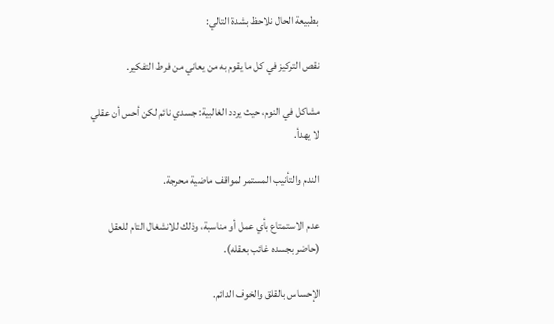بطبيعة الحال نلاحظ بشدة التالي:

نقص التركيز في كل ما يقوم به من يعاني من فرط التفكير.

مشاكل في النوم، حيث يردد الغالبية: جسدي نائم لكن أحس أن عقلي لا يهدأ.

الندم والتأنيب المستمر لمواقف ماضية محرجة.

عدم الاستمتاع بأي عمل أو مناسبة، وذلك للانشغال التام للعقل (حاضر بجسده غائب بعقله).

الإحساس بالقلق والخوف الدائم.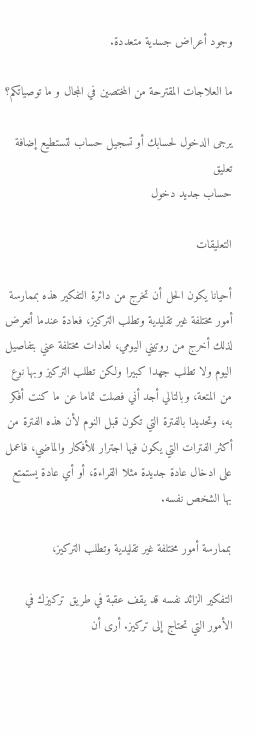وجود أعراض جسدية متعددة.

ما العلاجات المقترحة من المختصين في المجال و ما توصياتكم؟

يرجى الدخول لحسابك أو تسجيل حساب لتستطيع إضافة تعليق
حساب جديد دخول

التعليقات

أحيانا يكون الحل أن تخرج من دائرة التفكير هذه بممارسة أمور مختلفة غير تقليدية وتطلب التركيز، فعادة عندما أتعرض لذلك أخرج من روتيني اليومي، لعادات مختلفة عني بتفاصيل اليوم ولا تطلب جهدا كبيرا ولكن تطلب التركيز وبها نوع من المتعة، وبالتالي أجد أني فصلت تماما عن ما كنت أفكر به، وتحديدا بالفترة التي تكون قبل النوم لأن هذه الفترة من أكثر الفترات التي يكون فيها اجترار للأفكار والماضي، فاعمل على ادخال عادة جديدة مثلا القراءة، أو أي عادة يستمتع بها الشخص نفسه.

بممارسة أمور مختلفة غير تقليدية وتطلب التركيز،

التفكير الزائد نفسه قد يقف عقبة في طريق تركيزك في الأمور التي تحتاج إلى تركيز. أرى أن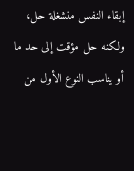إبقاء النفس منشغلة حل، ولكنه حل مؤقت إلى حد ما أو يناسب النوع الأول من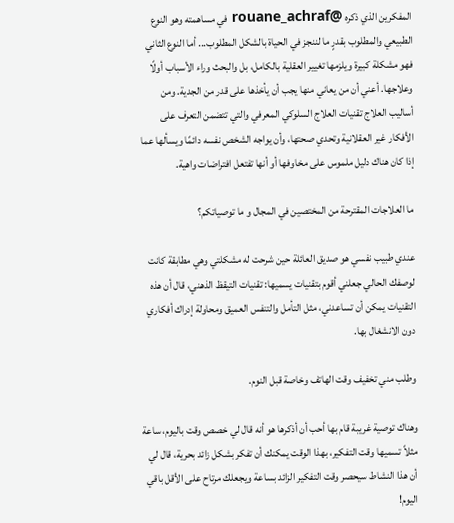المفكرين الذي ذكره @rouane_achraf في مساهمته وهو النوع الطبيعي والمطلوب بقدرٍ ما لننجز في الحياة بالشكل المطلوب... أما النوع الثاني فهو مشكلة كبيرة ويلزمها تغيير العقلية بالكامل، بل والبحث وراء الأسباب أولًا وعلاجها. أعني أن من يعاني منها يجب أن يأخذها على قدر من الجدية. ومن أساليب العلاج تقنيات العلاج السلوكي المعرفي والتي تتضمن التعرف على الأفكار غير العقلانية وتحدي صحتها، وأن يواجه الشخص نفسه دائمًا ويسألها عما إذا كان هناك دليل ملموس على مخاوفها أو أنها تفتعل افتراضات واهية.

ما العلاجات المقترحة من المختصين في المجال و ما توصياتكم؟

عندي طبيب نفسي هو صديق العائلة حين شرحت له مشكلتي وهي مطابقة كانت لوصفك الحالي جعلني أقوم بتقنيات يسميها: تقنيات التيقظ الذهني، قال أن هذه التقنيات يمكن أن تساعدني، مثل التأمل والتنفس العميق ومحاولة إدراك أفكاري دون الانشغال بها.

وطلب مني تخفيف وقت الهاتف وخاصة قبل النوم.

وهناك توصية غريبة قام بها أحب أن أذكرها هو أنه قال لي خصص وقت باليوم، ساعة مثلاً تسميها وقت التفكير، بهذا الوقت يمكنك أن تفكر بشكل زائد بحرية، قال لي أن هذا النشاط سيحصر وقت التفكير الزائد بساعة ويجعلك مرتاح على الأقل باقي اليوم!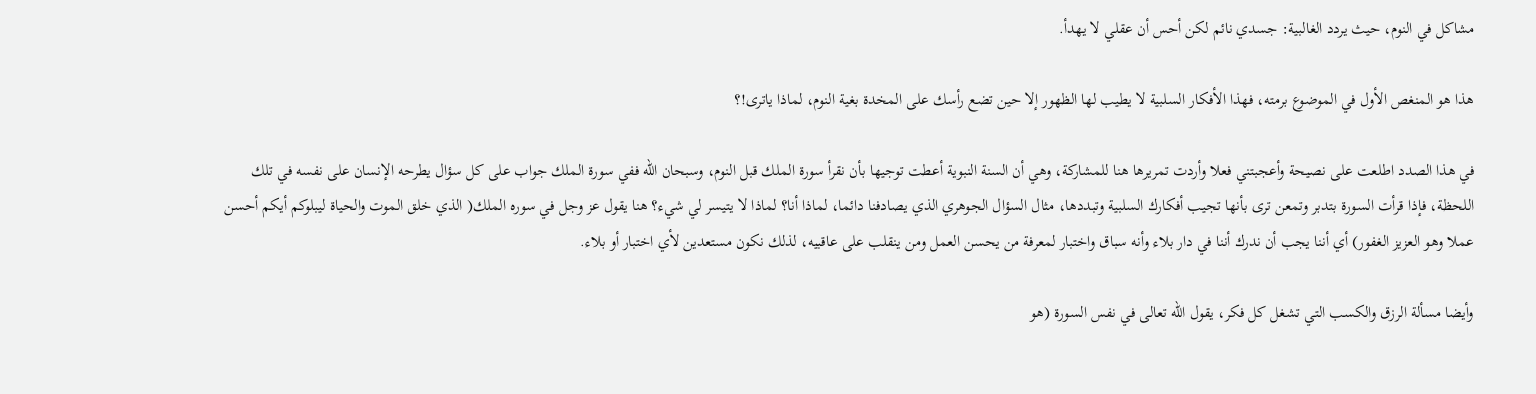مشاكل في النوم، حيث يردد الغالبية: جسدي نائم لكن أحس أن عقلي لا يهدأ.

هذا هو المنغص الأول في الموضوع برمته، فهذا الأفكار السلبية لا يطيب لها الظهور إلا حين تضع رأسك على المخدة بغية النوم، لماذا ياترى!؟

في هذا الصدد اطلعت على نصيحة وأعجبتني فعلا وأردت تمريرها هنا للمشاركة، وهي أن السنة النبوية أعطت توجيها بأن نقرأ سورة الملك قبل النوم، وسبحان الله ففي سورة الملك جواب على كل سؤال يطرحه الإنسان على نفسه في تلك اللحظة، فإذا قرأت السورة بتدبر وتمعن ترى بأنها تجيب أفكارك السلبية وتبددها، مثال السؤال الجوهري الذي يصادفنا دائما، لماذا أنا؟ لماذا لا يتيسر لي شيء؟ هنا يقول عز وجل في سوره الملك( الذي خلق الموت والحياة ليبلوكم أيكم أحسن عملا وهو العزيز الغفور) أي أننا يجب أن ندرك أننا في دار بلاء وأنه سباق واختبار لمعرفة من يحسن العمل ومن ينقلب على عاقبيه، لذلك نكون مستعدين لأي اختبار أو بلاء.

وأيضا مسألة الرزق والكسب التي تشغل كل فكر، يقول الله تعالى في نفس السورة (هو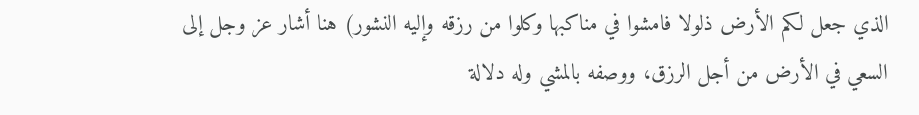الذي جعل لكم الأرض ذلولا فامشوا في مناكبها وكلوا من رزقه وإليه النشور) هنا أشار عز وجل إلى السعي في الأرض من أجل الرزق، ووصفه بالمشي وله دلالة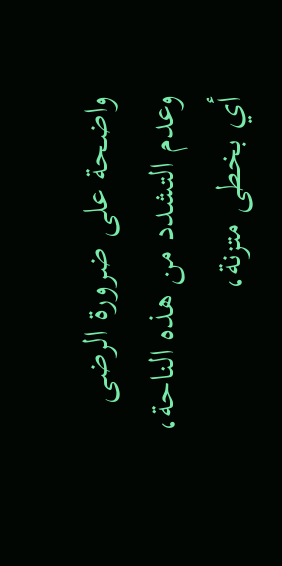واضحة على ضرورة الرضى وعدم التشدد من هذه الناحة، أي بخطى متزنة،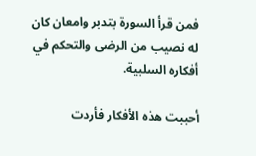فمن قرأ السورة بتدبر وامعان كان له نصيب من الرضى والتحكم في أفكاره السلبية.

أحببت هذه الأفكار فأردت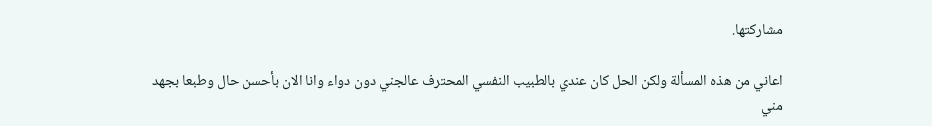مشاركتها.

اعاني من هذه المسألة ولكن الحل كان عندي بالطبيب النفسي المحترف عالجني دون دواء وانا الان بأحسن حال وطبعا بجهد مني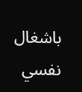باشغال نفسي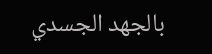بالجهد الجسدي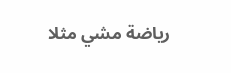رياضة مشي مثلا